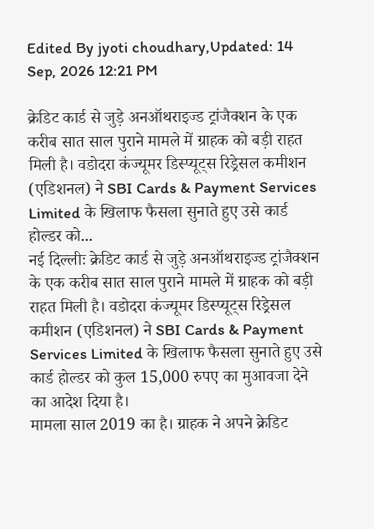Edited By jyoti choudhary,Updated: 14 Sep, 2026 12:21 PM

क्रेडिट कार्ड से जुड़े अनऑथराइज्ड ट्रांजैक्शन के एक करीब सात साल पुराने मामले में ग्राहक को बड़ी राहत मिली है। वडोदरा कंज्यूमर डिस्प्यूट्स रिड्रेसल कमीशन (एडिशनल) ने SBI Cards & Payment Services Limited के खिलाफ फैसला सुनाते हुए उसे कार्ड होल्डर को...
नई दिल्लीः क्रेडिट कार्ड से जुड़े अनऑथराइज्ड ट्रांजैक्शन के एक करीब सात साल पुराने मामले में ग्राहक को बड़ी राहत मिली है। वडोदरा कंज्यूमर डिस्प्यूट्स रिड्रेसल कमीशन (एडिशनल) ने SBI Cards & Payment Services Limited के खिलाफ फैसला सुनाते हुए उसे कार्ड होल्डर को कुल 15,000 रुपए का मुआवजा देने का आदेश दिया है।
मामला साल 2019 का है। ग्राहक ने अपने क्रेडिट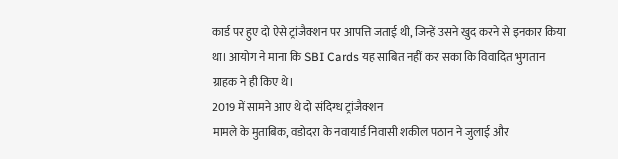कार्ड पर हुए दो ऐसे ट्रांजैक्शन पर आपत्ति जताई थी, जिन्हें उसने खुद करने से इनकार किया था। आयोग ने माना कि SBI Cards यह साबित नहीं कर सका कि विवादित भुगतान ग्राहक ने ही किए थे।
2019 में सामने आए थे दो संदिग्ध ट्रांजैक्शन
मामले के मुताबिक, वडोदरा के नवायार्ड निवासी शकील पठान ने जुलाई और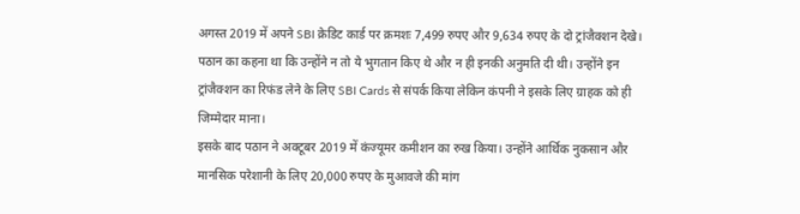अगस्त 2019 में अपने SBI क्रेडिट कार्ड पर क्रमशः 7,499 रुपए और 9,634 रुपए के दो ट्रांजैक्शन देखे। पठान का कहना था कि उन्होंने न तो ये भुगतान किए थे और न ही इनकी अनुमति दी थी। उन्होंने इन ट्रांजैक्शन का रिफंड लेने के लिए SBI Cards से संपर्क किया लेकिन कंपनी ने इसके लिए ग्राहक को ही जिम्मेदार माना।
इसके बाद पठान ने अक्टूबर 2019 में कंज्यूमर कमीशन का रुख किया। उन्होंने आर्थिक नुकसान और मानसिक परेशानी के लिए 20,000 रुपए के मुआवजे की मांग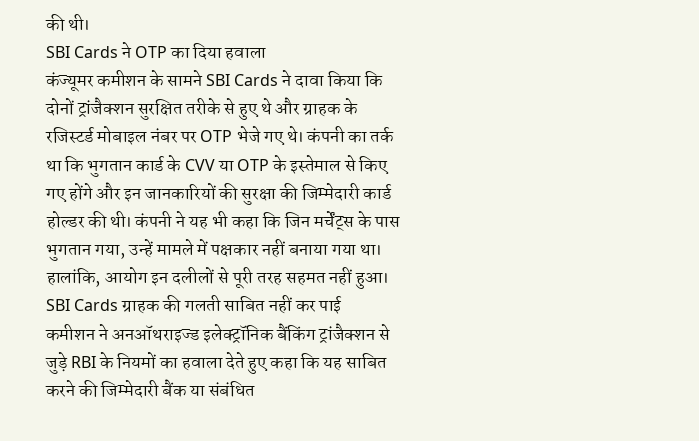की थी।
SBI Cards ने OTP का दिया हवाला
कंज्यूमर कमीशन के सामने SBI Cards ने दावा किया कि दोनों ट्रांजैक्शन सुरक्षित तरीके से हुए थे और ग्राहक के रजिस्टर्ड मोबाइल नंबर पर OTP भेजे गए थे। कंपनी का तर्क था कि भुगतान कार्ड के CVV या OTP के इस्तेमाल से किए गए होंगे और इन जानकारियों की सुरक्षा की जिम्मेदारी कार्ड होल्डर की थी। कंपनी ने यह भी कहा कि जिन मर्चेंट्स के पास भुगतान गया, उन्हें मामले में पक्षकार नहीं बनाया गया था। हालांकि, आयोग इन दलीलों से पूरी तरह सहमत नहीं हुआ।
SBI Cards ग्राहक की गलती साबित नहीं कर पाई
कमीशन ने अनऑथराइज्ड इलेक्ट्रॉनिक बैंकिंग ट्रांजैक्शन से जुड़े RBI के नियमों का हवाला देते हुए कहा कि यह साबित करने की जिम्मेदारी बैंक या संबंधित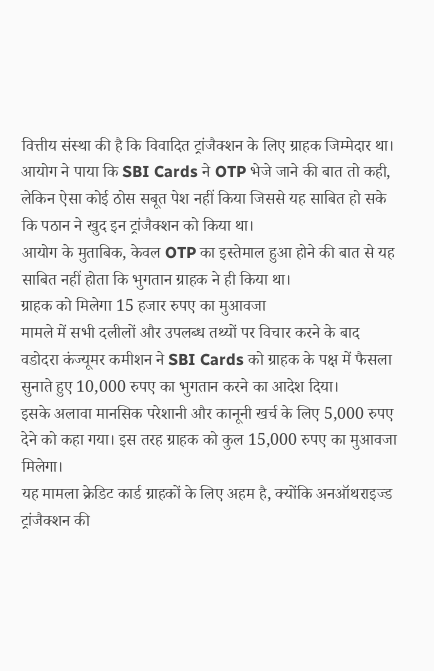वित्तीय संस्था की है कि विवादित ट्रांजैक्शन के लिए ग्राहक जिम्मेदार था। आयोग ने पाया कि SBI Cards ने OTP भेजे जाने की बात तो कही, लेकिन ऐसा कोई ठोस सबूत पेश नहीं किया जिससे यह साबित हो सके कि पठान ने खुद इन ट्रांजैक्शन को किया था।
आयोग के मुताबिक, केवल OTP का इस्तेमाल हुआ होने की बात से यह साबित नहीं होता कि भुगतान ग्राहक ने ही किया था।
ग्राहक को मिलेगा 15 हजार रुपए का मुआवजा
मामले में सभी दलीलों और उपलब्ध तथ्यों पर विचार करने के बाद वडोदरा कंज्यूमर कमीशन ने SBI Cards को ग्राहक के पक्ष में फैसला सुनाते हुए 10,000 रुपए का भुगतान करने का आदेश दिया।
इसके अलावा मानसिक परेशानी और कानूनी खर्च के लिए 5,000 रुपए देने को कहा गया। इस तरह ग्राहक को कुल 15,000 रुपए का मुआवजा मिलेगा।
यह मामला क्रेडिट कार्ड ग्राहकों के लिए अहम है, क्योंकि अनऑथराइज्ड ट्रांजैक्शन की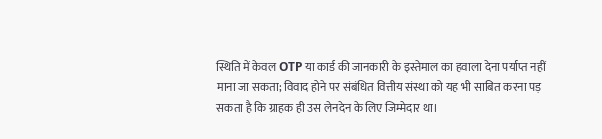स्थिति में केवल OTP या कार्ड की जानकारी के इस्तेमाल का हवाला देना पर्याप्त नहीं माना जा सकता; विवाद होने पर संबंधित वित्तीय संस्था को यह भी साबित करना पड़ सकता है कि ग्राहक ही उस लेनदेन के लिए जिम्मेदार था।